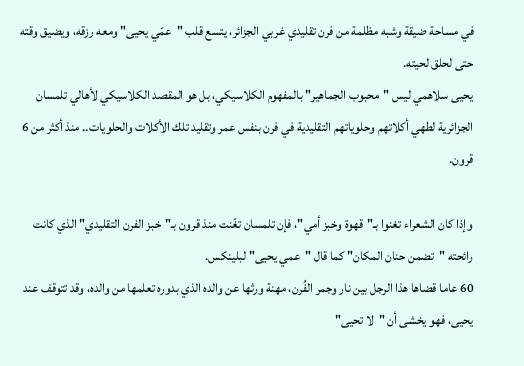في مساحة ضيقة وشبه مظلمة من فرن تقليدي غربي الجزائر، يتسع قلب "عمّي يحيى" ومعه رزقه، ويضيق وقته حتى لحلق لحيته.
يحيى سلاهمي ليس "محبوب الجماهير" بالمفهوم الكلاسيكي، بل هو المقصد الكلاسيكي لأهالي تلمسان الجزائرية لطهي أكلاتهم وحلوياتهم التقليدية في فرن بنفس عمر وتقليد تلك الأكلات والحلويات.. منذ أكثر من 6 قرون.

وإذا كان الشعراء تغنوا بـ"قهوة وخبز أمي"، فإن تلمسان تغّنت منذ قرون بـ"خبز الفرن التقليدي" الذي كانت رائحته "تضمن حنان المكان" كما قال "عمي يحيى" لبلينكس.
60 عاما قضاها هذا الرجل بين نار وجمر الفُرن، مهنة ورثها عن والده الذي بدوره تعلمها من والده، وقد تتوقف عند يحيى، فهو يخشى أن "لا تحيى"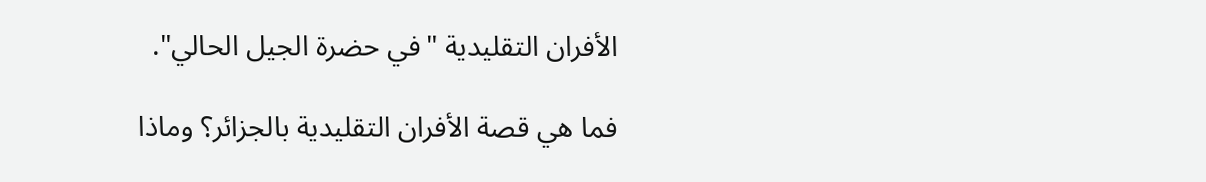الأفران التقليدية "في حضرة الجيل الحالي".

فما هي قصة الأفران التقليدية بالجزائر؟ وماذا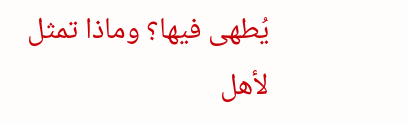يُطهى فيها؟ وماذا تمثل لأهل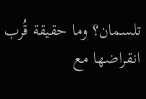تلسمان؟ وما حقيقة قُرب انقراضها مع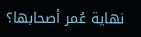نهاية عُمر أصحابها؟